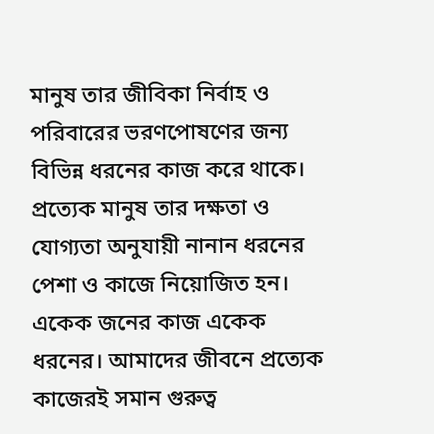মানুষ তার জীবিকা নির্বাহ ও পরিবারের ভরণপোষণের জন্য বিভিন্ন ধরনের কাজ করে থাকে। প্রত্যেক মানুষ তার দক্ষতা ও যোগ্যতা অনুযায়ী নানান ধরনের পেশা ও কাজে নিয়োজিত হন। একেক জনের কাজ একেক ধরনের। আমাদের জীবনে প্রত্যেক কাজেরই সমান গুরুত্ব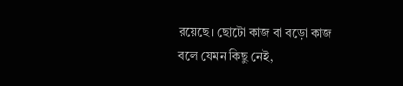রয়েছে। ছোটো কাজ বা বড়ো কাজ বলে যেমন কিছু নেই,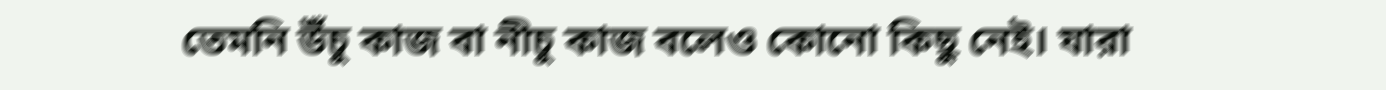তেমনি উঁচু কাজ বা নীচু কাজ বলেও কোনো কিছু নেই। যারা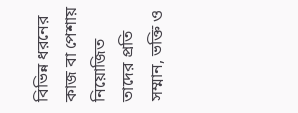বিভিন্ন ধরনের কাজ বা পেশায় নিয়োজিত তাদের প্রতি সম্মান, ভক্তি ও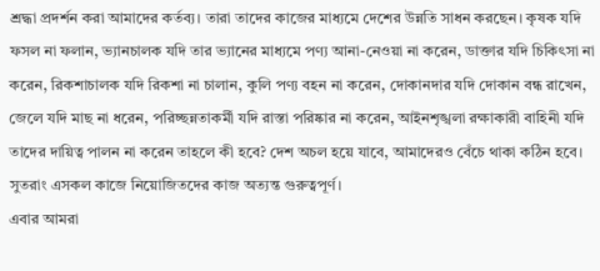শ্রদ্ধা প্রদর্শন করা আমাদের কর্তব্য। তারা তাদের কাজের মাধ্যমে দেশের উন্নতি সাধন করছেন। কৃষক যদি ফসল না ফলান, ভ্যানচালক যদি তার ভ্যানের মাধ্যমে পণ্য আনা-নেওয়া না করেন, ডাক্তার যদি চিকিৎসা না করেন, রিকশাচালক যদি রিকশা না চালান, কুলি পণ্য বহন না করেন, দোকানদার যদি দোকান বন্ধ রাখেন, জেলে যদি মাছ না ধরেন, পরিচ্ছন্নতাকর্মী যদি রাস্তা পরিষ্কার না করেন, আইনশৃঙ্খলা রক্ষাকারী বাহিনী যদি তাদের দায়িত্ব পালন না করেন তাহলে কী হবে? দেশ অচল হয়ে যাবে, আমাদেরও বেঁচে থাকা কঠিন হবে। সুতরাং এসকল কাজে নিয়োজিতদের কাজ অত্যন্ত গুরুত্বপূর্ণ।
এবার আমরা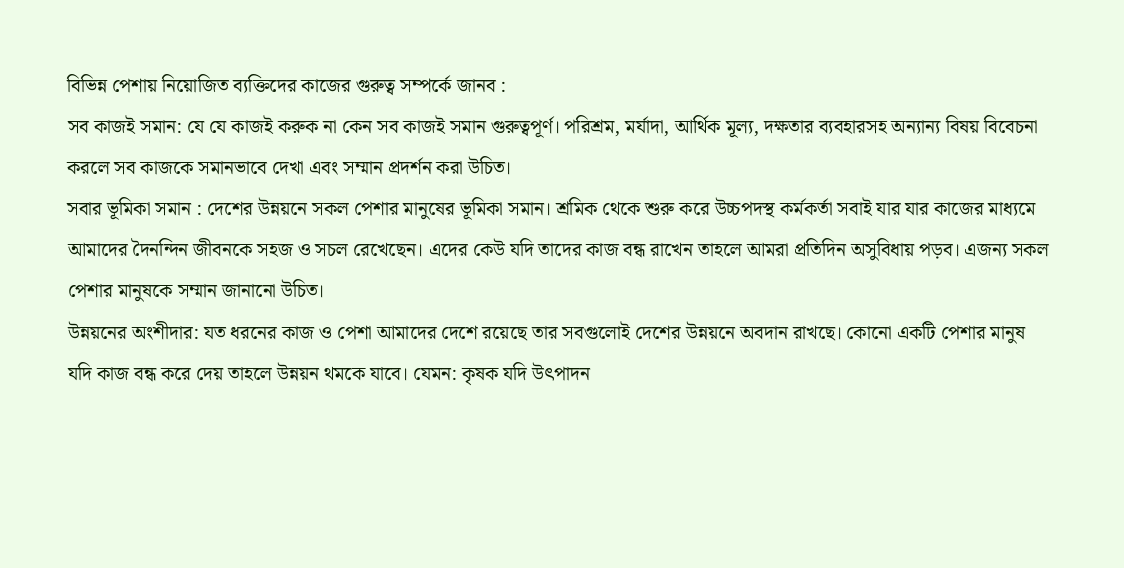বিভিন্ন পেশায় নিয়োজিত ব্যক্তিদের কাজের গুরুত্ব সম্পর্কে জানব :
সব কাজই সমান: যে যে কাজই করুক না কেন সব কাজই সমান গুরুত্বপূর্ণ। পরিশ্রম, মর্যাদা, আর্থিক মূল্য, দক্ষতার ব্যবহারসহ অন্যান্য বিষয় বিবেচনা করলে সব কাজকে সমানভাবে দেখা এবং সম্মান প্রদর্শন করা উচিত।
সবার ভূমিকা সমান : দেশের উন্নয়নে সকল পেশার মানুষের ভূমিকা সমান। শ্রমিক থেকে শুরু করে উচ্চপদস্থ কর্মকর্তা সবাই যার যার কাজের মাধ্যমে আমাদের দৈনন্দিন জীবনকে সহজ ও সচল রেখেছেন। এদের কেউ যদি তাদের কাজ বন্ধ রাখেন তাহলে আমরা প্রতিদিন অসুবিধায় পড়ব। এজন্য সকল পেশার মানুষকে সম্মান জানানো উচিত।
উন্নয়নের অংশীদার: যত ধরনের কাজ ও পেশা আমাদের দেশে রয়েছে তার সবগুলোই দেশের উন্নয়নে অবদান রাখছে। কোনো একটি পেশার মানুষ যদি কাজ বন্ধ করে দেয় তাহলে উন্নয়ন থমকে যাবে। যেমন: কৃষক যদি উৎপাদন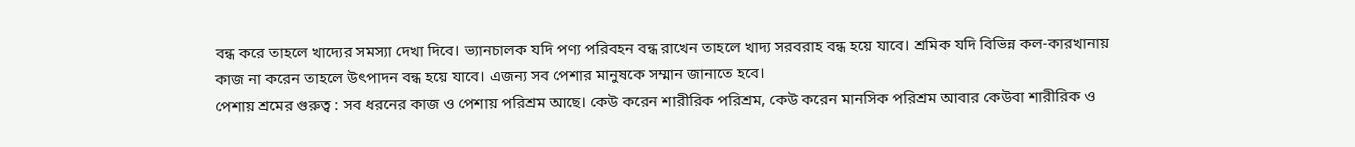বন্ধ করে তাহলে খাদ্যের সমস্যা দেখা দিবে। ভ্যানচালক যদি পণ্য পরিবহন বন্ধ রাখেন তাহলে খাদ্য সরবরাহ বন্ধ হয়ে যাবে। শ্রমিক যদি বিভিন্ন কল-কারখানায় কাজ না করেন তাহলে উৎপাদন বন্ধ হয়ে যাবে। এজন্য সব পেশার মানুষকে সম্মান জানাতে হবে।
পেশায় শ্রমের গুরুত্ব : সব ধরনের কাজ ও পেশায় পরিশ্রম আছে। কেউ করেন শারীরিক পরিশ্রম, কেউ করেন মানসিক পরিশ্রম আবার কেউবা শারীরিক ও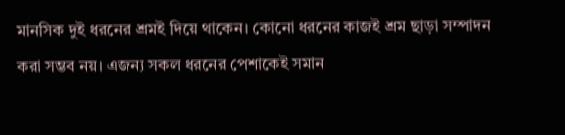মানসিক দুই ধরনের শ্রমই দিয়ে থাকেন। কোনো ধরনের কাজই শ্রম ছাড়া সম্পাদন করা সম্ভব নয়। এজন্য সকল ধরনের পেশাকেই সমান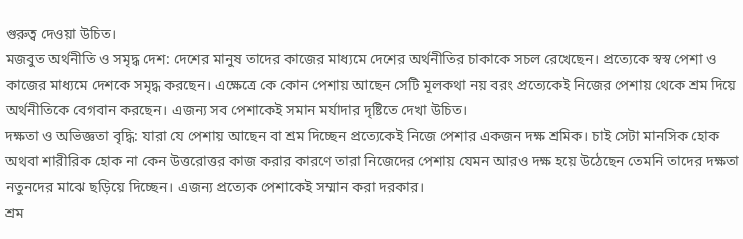গুরুত্ব দেওয়া উচিত।
মজবুত অর্থনীতি ও সমৃদ্ধ দেশ: দেশের মানুষ তাদের কাজের মাধ্যমে দেশের অর্থনীতির চাকাকে সচল রেখেছেন। প্রত্যেকে স্বস্ব পেশা ও কাজের মাধ্যমে দেশকে সমৃদ্ধ করছেন। এক্ষেত্রে কে কোন পেশায় আছেন সেটি মূলকথা নয় বরং প্রত্যেকেই নিজের পেশায় থেকে শ্রম দিয়ে অর্থনীতিকে বেগবান করছেন। এজন্য সব পেশাকেই সমান মর্যাদার দৃষ্টিতে দেখা উচিত।
দক্ষতা ও অভিজ্ঞতা বৃদ্ধি: যারা যে পেশায় আছেন বা শ্রম দিচ্ছেন প্রত্যেকেই নিজে পেশার একজন দক্ষ শ্রমিক। চাই সেটা মানসিক হোক অথবা শারীরিক হোক না কেন উত্তরোত্তর কাজ করার কারণে তারা নিজেদের পেশায় যেমন আরও দক্ষ হয়ে উঠেছেন তেমনি তাদের দক্ষতা নতুনদের মাঝে ছড়িয়ে দিচ্ছেন। এজন্য প্রত্যেক পেশাকেই সম্মান করা দরকার।
শ্রম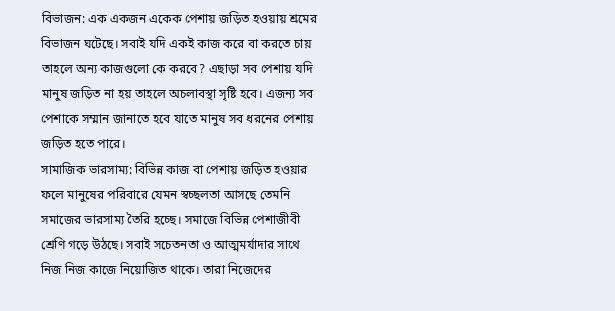বিভাজন: এক একজন একেক পেশায় জড়িত হওয়ায় শ্রমের বিভাজন ঘটেছে। সবাই যদি একই কাজ করে বা করতে চায় তাহলে অন্য কাজগুলো কে করবে? এছাড়া সব পেশায় যদি মানুষ জড়িত না হয় তাহলে অচলাবস্থা সৃষ্টি হবে। এজন্য সব পেশাকে সম্মান জানাতে হবে যাতে মানুষ সব ধরনের পেশায় জড়িত হতে পারে।
সামাজিক ভারসাম্য: বিভিন্ন কাজ বা পেশায় জড়িত হওয়ার ফলে মানুষের পরিবারে যেমন স্বচ্ছলতা আসছে তেমনি সমাজের ভারসাম্য তৈরি হচ্ছে। সমাজে বিভিন্ন পেশাজীবী শ্রেণি গড়ে উঠছে। সবাই সচেতনতা ও আত্মমর্যাদার সাথে নিজ নিজ কাজে নিয়োজিত থাকে। তারা নিজেদের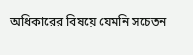অধিকারের বিষয়ে যেমনি সচেতন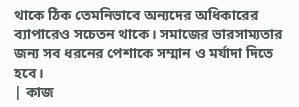থাকে ঠিক তেমনিভাবে অন্যদের অধিকারের ব্যাপারেও সচেতন থাকে। সমাজের ভারসাম্যতার জন্য সব ধরনের পেশাকে সম্মান ও মর্যাদা দিতে হবে।
| কাজ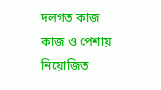দলগত কাজ কাজ ও পেশায় নিয়োজিত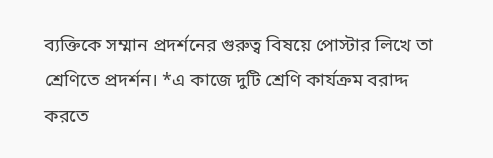ব্যক্তিকে সম্মান প্রদর্শনের গুরুত্ব বিষয়ে পোস্টার লিখে তা শ্রেণিতে প্রদর্শন। *এ কাজে দুটি শ্রেণি কার্যক্রম বরাদ্দ করতে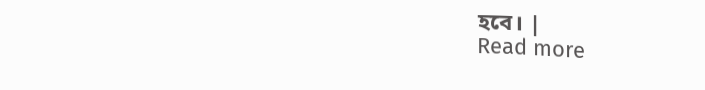হবে। |
Read more